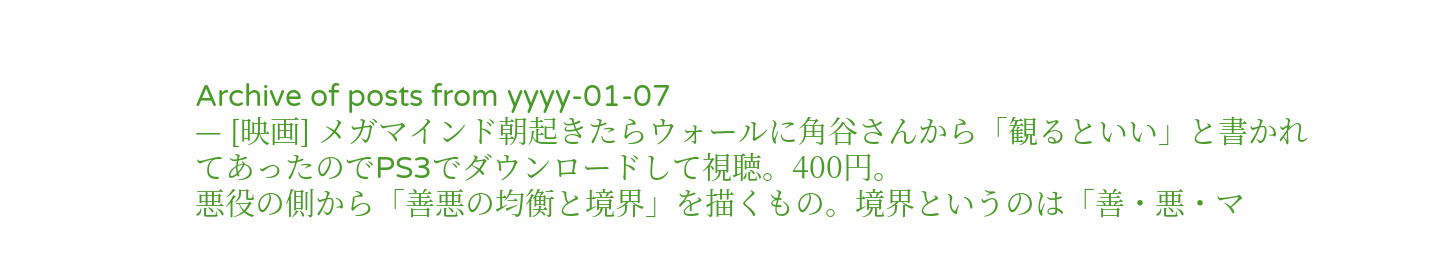Archive of posts from yyyy-01-07
— [映画] メガマインド朝起きたらウォールに角谷さんから「観るといい」と書かれてあったのでPS3でダウンロードして視聴。400円。
悪役の側から「善悪の均衡と境界」を描くもの。境界というのは「善・悪・マ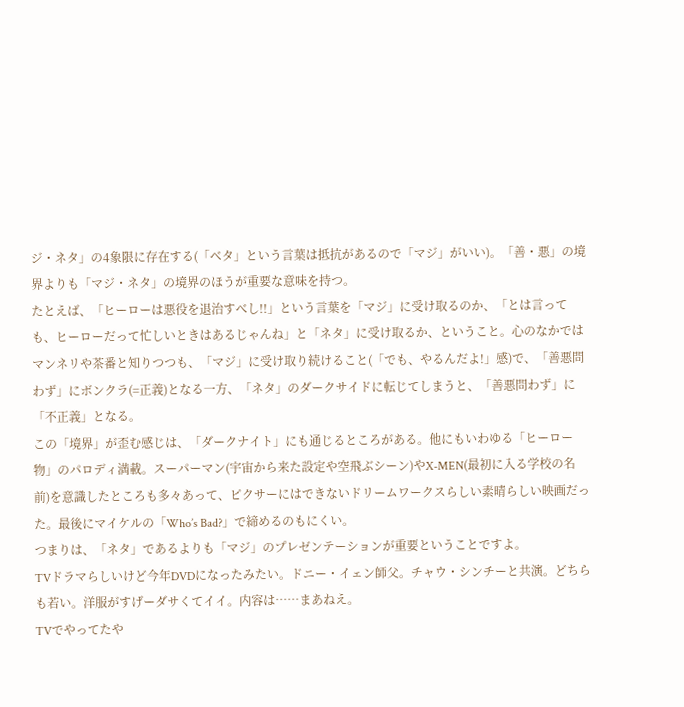ジ・ネタ」の4象限に存在する(「ベタ」という言葉は抵抗があるので「マジ」がいい)。「善・悪」の境界よりも「マジ・ネタ」の境界のほうが重要な意味を持つ。
たとえば、「ヒーローは悪役を退治すべし!!」という言葉を「マジ」に受け取るのか、「とは言っても、ヒーローだって忙しいときはあるじゃんね」と「ネタ」に受け取るか、ということ。心のなかではマンネリや茶番と知りつつも、「マジ」に受け取り続けること(「でも、やるんだよ!」感)で、「善悪問わず」にボンクラ(=正義)となる一方、「ネタ」のダークサイドに転じてしまうと、「善悪問わず」に「不正義」となる。
この「境界」が歪む感じは、「ダークナイト」にも通じるところがある。他にもいわゆる「ヒーロー物」のパロディ満載。スーパーマン(宇宙から来た設定や空飛ぶシーン)やX-MEN(最初に入る学校の名前)を意識したところも多々あって、ピクサーにはできないドリームワークスらしい素晴らしい映画だった。最後にマイケルの「Who’s Bad?」で締めるのもにくい。
つまりは、「ネタ」であるよりも「マジ」のプレゼンテーションが重要ということですよ。
TVドラマらしいけど今年DVDになったみたい。ドニー・イェン師父。チャウ・シンチーと共演。どちらも若い。洋服がすげーダサくてイイ。内容は……まあねえ。
TVでやってたや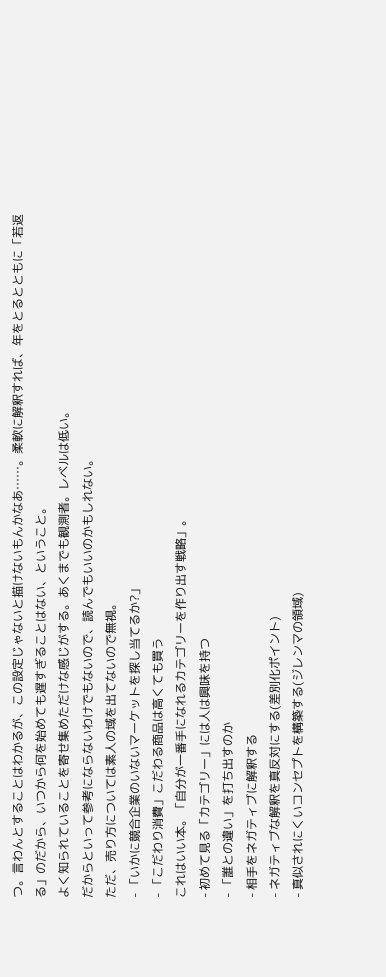つ。言わんとすることはわかるが、この設定じゃないと描けないもんかなあ……。柔軟に解釈すれば、年をとるとともに「若返る」のだから、いつから何を始めても遅すぎることはない、ということ。
よく知られていることを寄せ集めただけな感じがする。あくまでも観測者。レベルは低い。
だからといって参考にならないわけでもないので、読んでもいいのかもしれない。
ただ、売り方については素人の域を出てないので無視。
- 「いかに競合企業のいないマーケットを探し当てるか?」
- 「こだわり消費」こだわる商品は高くても買う
これはいい本。「自分が一番手になれるカテゴリーを作り出す戦略」。
- 初めて見る「カテゴリー」には人は興味を持つ
- 「誰との違い」を打ち出すのか
- 相手をネガティブに解釈する
- ネガティブな解釈を真反対にする(差別化ポイント)
- 真似されにくいコンセプトを構築する(ジレンマの領域)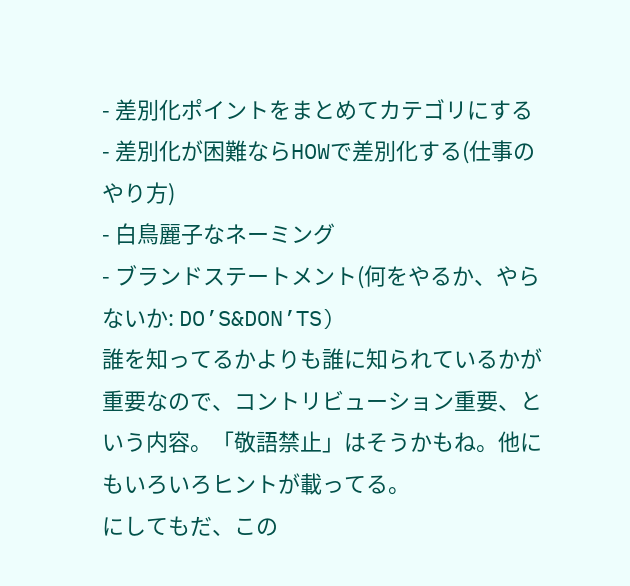- 差別化ポイントをまとめてカテゴリにする
- 差別化が困難ならHOWで差別化する(仕事のやり方)
- 白鳥麗子なネーミング
- ブランドステートメント(何をやるか、やらないか: DO’S&DON’TS)
誰を知ってるかよりも誰に知られているかが重要なので、コントリビューション重要、という内容。「敬語禁止」はそうかもね。他にもいろいろヒントが載ってる。
にしてもだ、この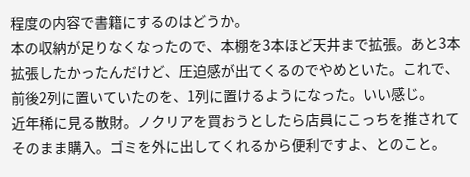程度の内容で書籍にするのはどうか。
本の収納が足りなくなったので、本棚を3本ほど天井まで拡張。あと3本拡張したかったんだけど、圧迫感が出てくるのでやめといた。これで、前後2列に置いていたのを、1列に置けるようになった。いい感じ。
近年稀に見る散財。ノクリアを買おうとしたら店員にこっちを推されてそのまま購入。ゴミを外に出してくれるから便利ですよ、とのこと。